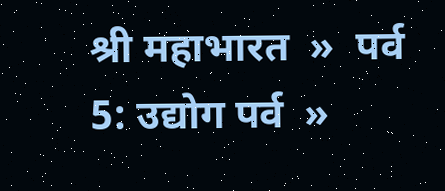श्री महाभारत  »  पर्व 5: उद्योग पर्व  »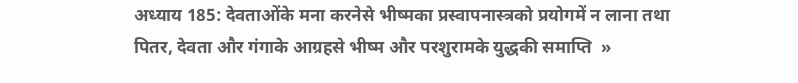अध्याय 185: देवताओंके मना करनेसे भीष्मका प्रस्वापनास्त्रको प्रयोगमें न लाना तथा पितर, देवता और गंगाके आग्रहसे भीष्म और परशुरामके युद्धकी समाप्ति  »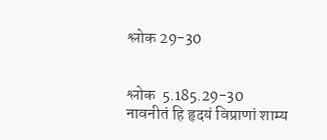श्लोक 29-30


श्लोक  5.185.29-30
नावनीतं हि हृदयं विप्राणां शाम्य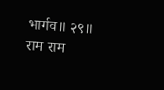भार्गव॥ २९॥
राम राम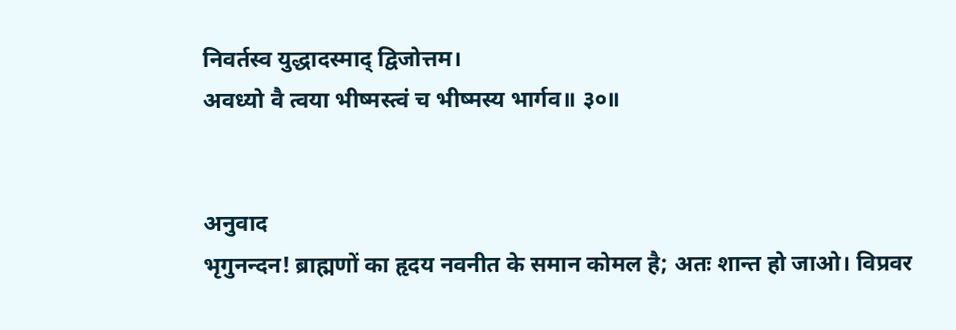निवर्तस्व युद्धादस्माद् द्विजोत्तम।
अवध्यो वै त्वया भीष्मस्त्वं च भीष्मस्य भार्गव॥ ३०॥


अनुवाद
भृगुनन्दन! ब्राह्मणों का हृदय नवनीत के समान कोमल है; अतः शान्त हो जाओ। विप्रवर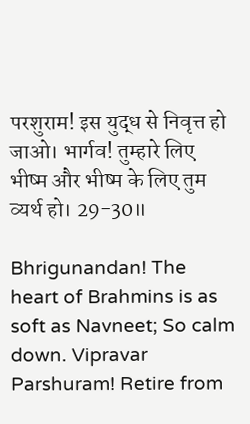परशुराम! इस युद्ध से निवृत्त हो जाओ। भार्गव! तुम्हारे लिए भीष्म और भीष्म के लिए तुम व्यर्थ हो। 29-30॥

Bhrigunandan! The heart of Brahmins is as soft as Navneet; So calm down. Vipravar Parshuram! Retire from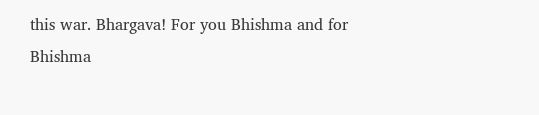this war. Bhargava! For you Bhishma and for Bhishma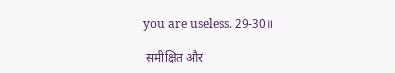you are useless. 29-30॥

 समीक्षित और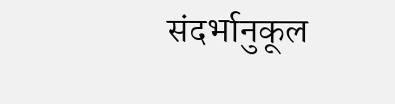संदर्भानुकूल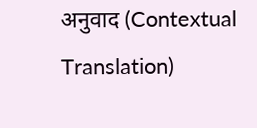अनुवाद (Contextual Translation)